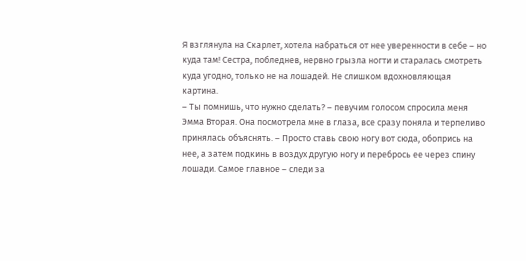Я взглянула на Скарлет, хотела набраться от нее уверенности в себе – но куда там! Сестра, побледнев, нервно грызла ногти и старалась смотреть куда угодно, только не на лошадей. Не слишком вдохновляющая картина.
– Ты помнишь, что нужно сделать? – певучим голосом спросила меня Эмма Вторая. Она посмотрела мне в глаза, все сразу поняла и терпеливо принялась объяснять. – Просто ставь свою ногу вот сюда, обопрись на нее, а затем подкинь в воздух другую ногу и перебрось ее через спину лошади. Самое главное – следи за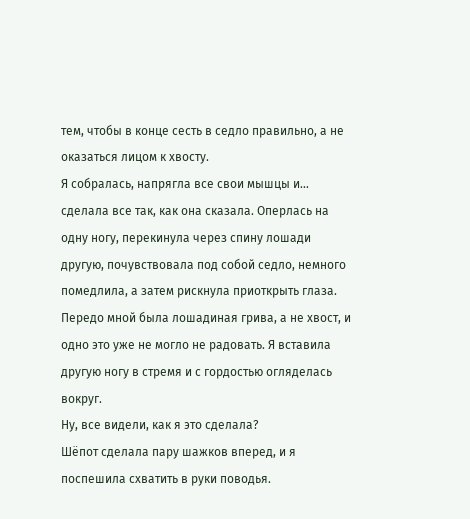тем, чтобы в конце сесть в седло правильно, а не оказаться лицом к хвосту.
Я собралась, напрягла все свои мышцы и… сделала все так, как она сказала. Оперлась на одну ногу, перекинула через спину лошади другую, почувствовала под собой седло, немного помедлила, а затем рискнула приоткрыть глаза. Передо мной была лошадиная грива, а не хвост, и одно это уже не могло не радовать. Я вставила другую ногу в стремя и с гордостью огляделась вокруг.
Ну, все видели, как я это сделала?
Шёпот сделала пару шажков вперед, и я поспешила схватить в руки поводья.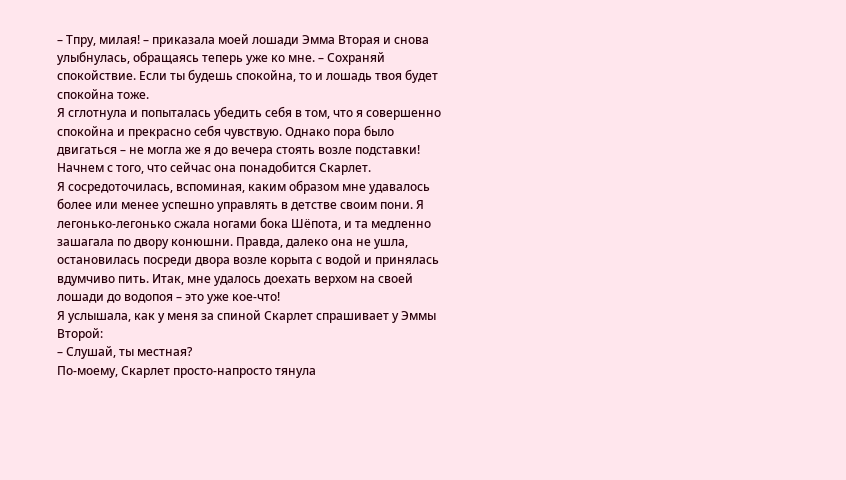– Тпру, милая! – приказала моей лошади Эмма Вторая и снова улыбнулась, обращаясь теперь уже ко мне. – Сохраняй спокойствие. Если ты будешь спокойна, то и лошадь твоя будет спокойна тоже.
Я сглотнула и попыталась убедить себя в том, что я совершенно спокойна и прекрасно себя чувствую. Однако пора было двигаться – не могла же я до вечера стоять возле подставки! Начнем с того, что сейчас она понадобится Скарлет.
Я сосредоточилась, вспоминая, каким образом мне удавалось более или менее успешно управлять в детстве своим пони. Я легонько-легонько сжала ногами бока Шёпота, и та медленно зашагала по двору конюшни. Правда, далеко она не ушла, остановилась посреди двора возле корыта с водой и принялась вдумчиво пить. Итак, мне удалось доехать верхом на своей лошади до водопоя – это уже кое-что!
Я услышала, как у меня за спиной Скарлет спрашивает у Эммы Второй:
– Слушай, ты местная?
По-моему, Скарлет просто-напросто тянула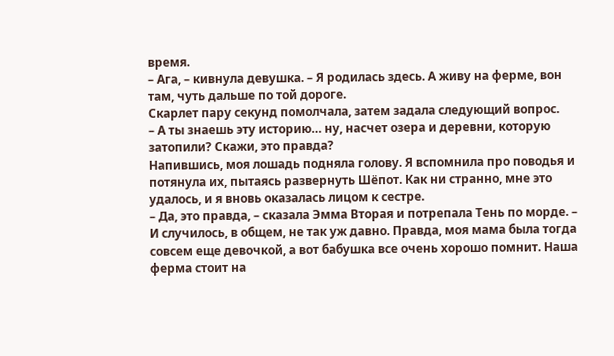время.
– Ага, – кивнула девушка. – Я родилась здесь. А живу на ферме, вон там, чуть дальше по той дороге.
Скарлет пару секунд помолчала, затем задала следующий вопрос.
– А ты знаешь эту историю… ну, насчет озера и деревни, которую затопили? Скажи, это правда?
Напившись, моя лошадь подняла голову. Я вспомнила про поводья и потянула их, пытаясь развернуть Шёпот. Как ни странно, мне это удалось, и я вновь оказалась лицом к сестре.
– Да, это правда, – сказала Эмма Вторая и потрепала Тень по морде. – И случилось, в общем, не так уж давно. Правда, моя мама была тогда совсем еще девочкой, а вот бабушка все очень хорошо помнит. Наша ферма стоит на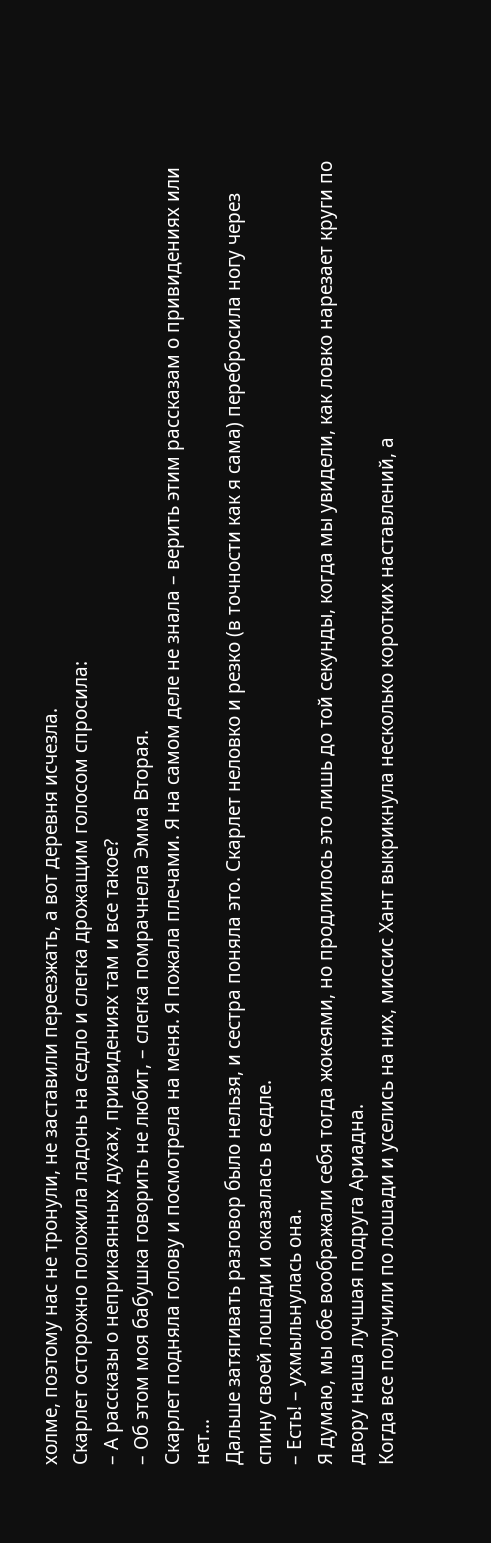холме, поэтому нас не тронули, не заставили переезжать, а вот деревня исчезла.
Скарлет осторожно положила ладонь на седло и слегка дрожащим голосом спросила:
– А рассказы о неприкаянных духах, привидениях там и все такое?
– Об этом моя бабушка говорить не любит, – слегка помрачнела Эмма Вторая.
Скарлет подняла голову и посмотрела на меня. Я пожала плечами. Я на самом деле не знала – верить этим рассказам о привидениях или нет…
Дальше затягивать разговор было нельзя, и сестра поняла это. Скарлет неловко и резко (в точности как я сама) перебросила ногу через спину своей лошади и оказалась в седле.
– Есть! – ухмыльнулась она.
Я думаю, мы обе воображали себя тогда жокеями, но продлилось это лишь до той секунды, когда мы увидели, как ловко нарезает круги по двору наша лучшая подруга Ариадна.
Когда все получили по лошади и уселись на них, миссис Хант выкрикнула несколько коротких наставлений, а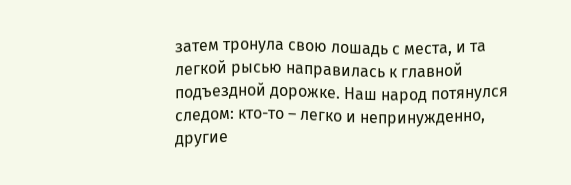затем тронула свою лошадь с места, и та легкой рысью направилась к главной подъездной дорожке. Наш народ потянулся следом: кто-то – легко и непринужденно, другие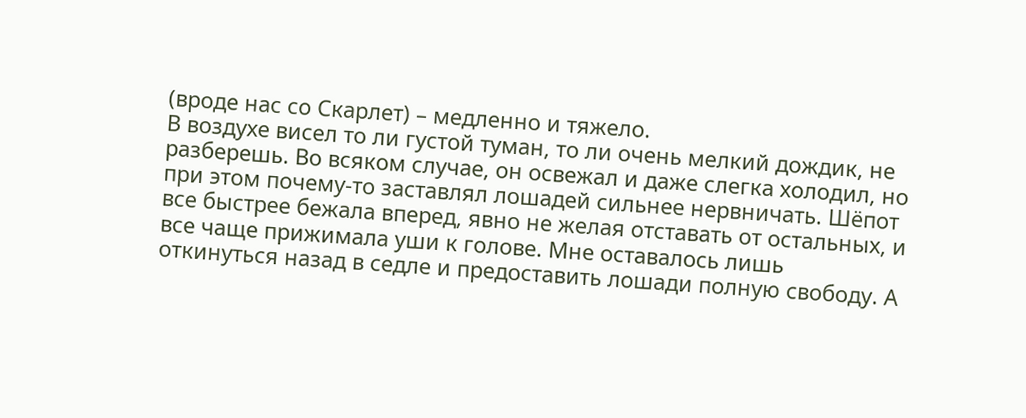(вроде нас со Скарлет) – медленно и тяжело.
В воздухе висел то ли густой туман, то ли очень мелкий дождик, не разберешь. Во всяком случае, он освежал и даже слегка холодил, но при этом почему-то заставлял лошадей сильнее нервничать. Шёпот все быстрее бежала вперед, явно не желая отставать от остальных, и все чаще прижимала уши к голове. Мне оставалось лишь откинуться назад в седле и предоставить лошади полную свободу. А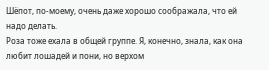Шёпот, по-моему, очень даже хорошо соображала, что ей надо делать.
Роза тоже ехала в общей группе. Я, конечно, знала, как она любит лошадей и пони, но верхом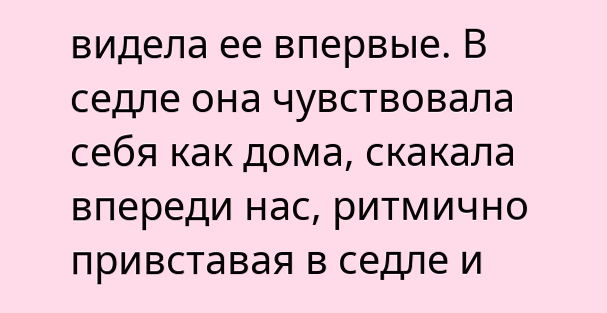видела ее впервые. В седле она чувствовала себя как дома, скакала впереди нас, ритмично привставая в седле и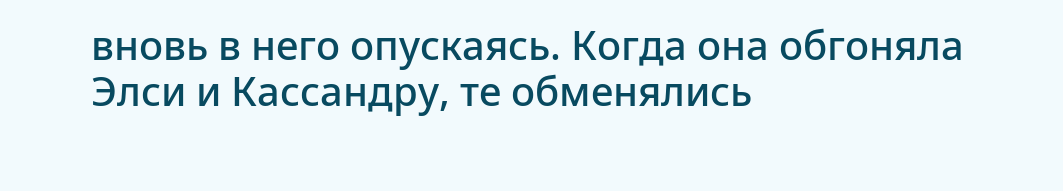вновь в него опускаясь. Когда она обгоняла Элси и Кассандру, те обменялись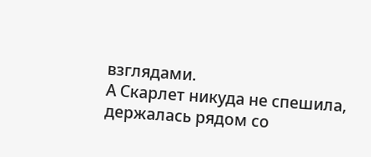взглядами.
А Скарлет никуда не спешила, держалась рядом со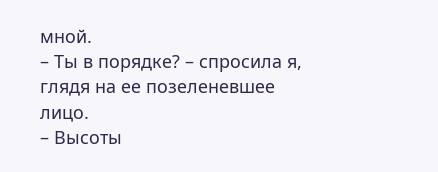мной.
– Ты в порядке? – спросила я, глядя на ее позеленевшее лицо.
– Высоты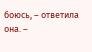боюсь, – ответила она. –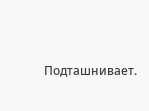Подташнивает.